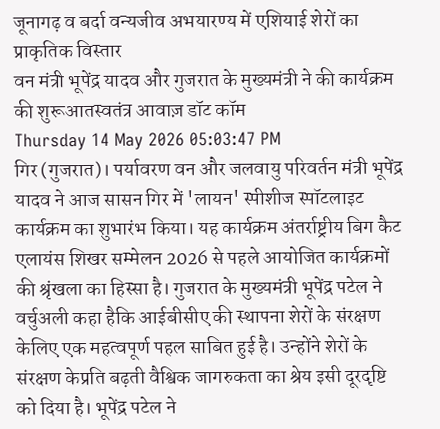जूनागढ़ व बर्दा वन्यजीव अभयारण्य में एशियाई शेरों का प्राकृतिक विस्तार
वन मंत्री भूपेंद्र यादव और गुजरात के मुख्यमंत्री ने की कार्यक्रम की शुरूआतस्वतंत्र आवाज़ डॉट कॉम
Thursday 14 May 2026 05:03:47 PM
गिर (गुजरात)। पर्यावरण वन और जलवायु परिवर्तन मंत्री भूपेंद्र यादव ने आज सासन गिर में 'लायन' स्पीशीज स्पॉटलाइट कार्यक्रम का शुभारंभ किया। यह कार्यक्रम अंतर्राष्ट्रीय बिग कैट एलायंस शिखर सम्मेलन 2026 से पहले आयोजित कार्यक्रमों की श्रृंखला का हिस्सा है। गुजरात के मुख्यमंत्री भूपेंद्र पटेल ने वर्चुअली कहा हैकि आईबीसीए की स्थापना शेरों के संरक्षण केलिए एक महत्वपूर्ण पहल साबित हुई है। उन्होंने शेरों के संरक्षण केप्रति बढ़ती वैश्विक जागरुकता का श्रेय इसी दूरदृष्टि को दिया है। भूपेंद्र पटेल ने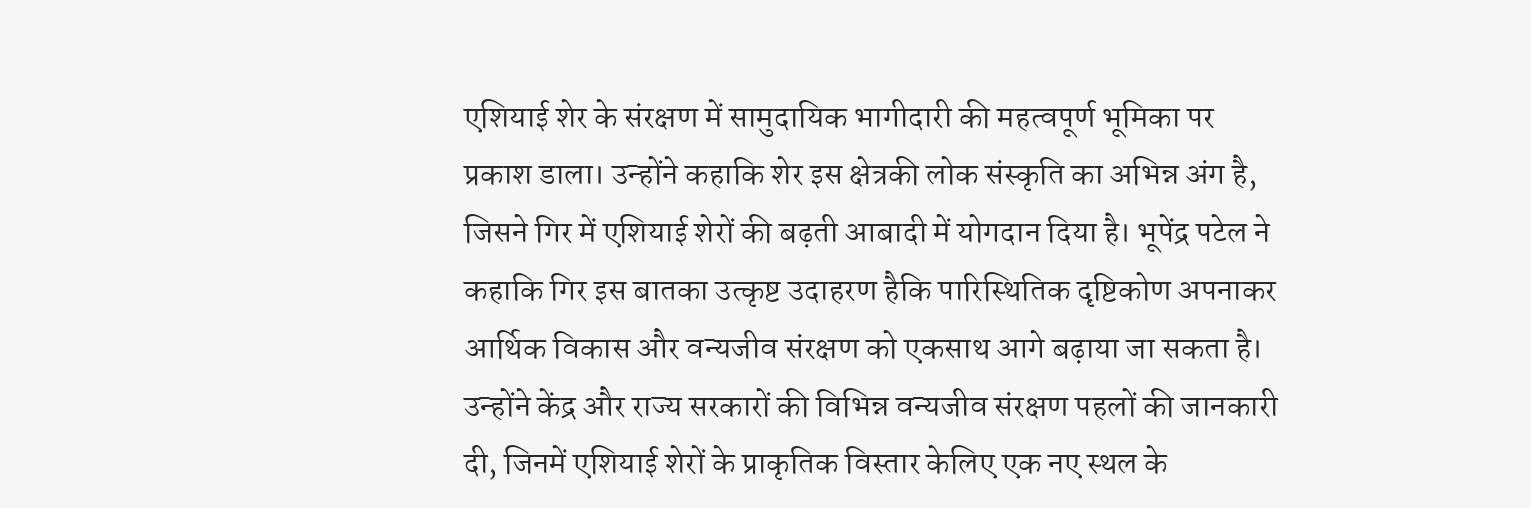एशियाई शेर के संरक्षण में सामुदायिक भागीदारी की महत्वपूर्ण भूमिका पर प्रकाश डाला। उन्होंने कहाकि शेर इस क्षेत्रकी लोक संस्कृति का अभिन्न अंग है, जिसने गिर में एशियाई शेरों की बढ़ती आबादी में योगदान दिया है। भूपेंद्र पटेल ने कहाकि गिर इस बातका उत्कृष्ट उदाहरण हैकि पारिस्थितिक दृष्टिकोण अपनाकर आर्थिक विकास और वन्यजीव संरक्षण को एकसाथ आगे बढ़ाया जा सकता है। उन्होंने केंद्र और राज्य सरकारों की विभिन्न वन्यजीव संरक्षण पहलों की जानकारी दी, जिनमें एशियाई शेरों के प्राकृतिक विस्तार केलिए एक नए स्थल के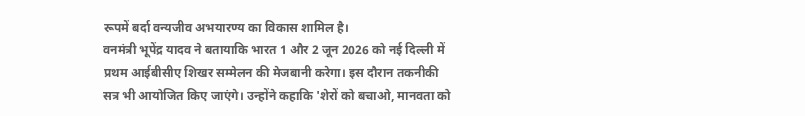रूपमें बर्दा वन्यजीव अभयारण्य का विकास शामिल है।
वनमंत्री भूपेंद्र यादव ने बतायाकि भारत 1 और 2 जून 2026 को नई दिल्ली में प्रथम आईबीसीए शिखर सम्मेलन की मेजबानी करेगा। इस दौरान तकनीकी सत्र भी आयोजित किए जाएंगे। उन्होंने कहाकि 'शेरों को बचाओ, मानवता को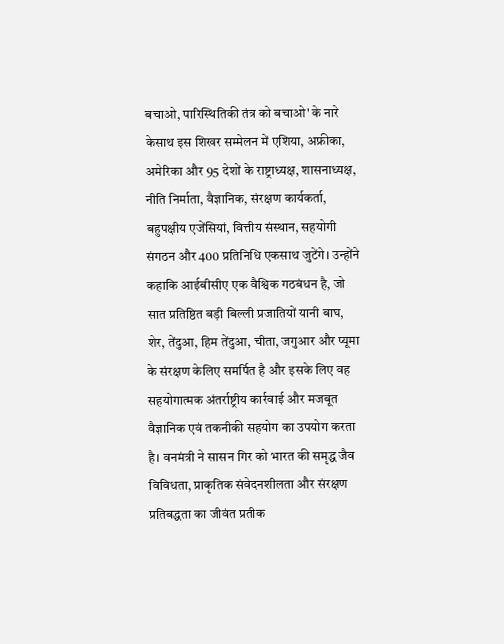बचाओ, पारिस्थितिकी तंत्र को बचाओ' के नारे केसाथ इस शिखर सम्मेलन में एशिया, अफ्रीका, अमेरिका और 95 देशों के राष्ट्राध्यक्ष, शासनाध्यक्ष, नीति निर्माता, वैज्ञानिक, संरक्षण कार्यकर्ता, बहुपक्षीय एजेंसियां, वित्तीय संस्थान, सहयोगी संगठन और 400 प्रतिनिधि एकसाथ जुटेंगे। उन्होंने कहाकि आईबीसीए एक वैश्विक गठबंधन है, जो सात प्रतिष्ठित बड़ी बिल्ली प्रजातियों यानी बाघ, शेर, तेंदुआ, हिम तेंदुआ, चीता, जगुआर और प्यूमा के संरक्षण केलिए समर्पित है और इसके लिए वह सहयोगात्मक अंतर्राष्ट्रीय कार्रवाई और मजबूत वैज्ञानिक एवं तकनीकी सहयोग का उपयोग करता है। वनमंत्री ने सासन गिर को भारत की समृद्ध जैव विविधता, प्राकृतिक संवेदनशीलता और संरक्षण प्रतिबद्धता का जीवंत प्रतीक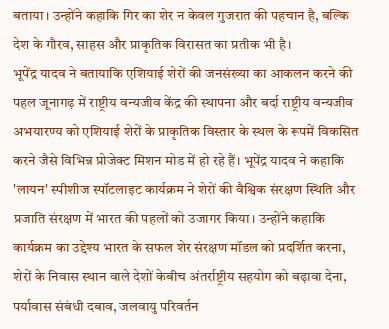बताया। उन्होंने कहाकि गिर का शेर न केवल गुजरात की पहचान है, बल्कि देश के गौरव, साहस और प्राकृतिक विरासत का प्रतीक भी है।
भूपेंद्र यादव ने बतायाकि एशियाई शेरों की जनसंख्या का आकलन करने की पहल जूनागढ़ में राष्ट्रीय वन्यजीव केंद्र की स्थापना और बर्दा राष्ट्रीय वन्यजीव अभयारण्य को एशियाई शेरों के प्राकृतिक विस्तार के स्थल के रूपमें विकसित करने जैसे विभिन्न प्रोजेक्ट मिशन मोड में हो रहे हैं। भूपेंद्र यादव ने कहाकि 'लायन' स्पीशीज स्पॉटलाइट कार्यक्रम ने शेरों की वैश्विक संरक्षण स्थिति और प्रजाति संरक्षण में भारत की पहलों को उजागर किया। उन्होंने कहाकि कार्यक्रम का उद्देश्य भारत के सफल शेर संरक्षण मॉडल को प्रदर्शित करना, शेरों के निवास स्थान वाले देशों केबीच अंतर्राष्ट्रीय सहयोग को बढ़ावा देना, पर्यावास संबंधी दबाव, जलवायु परिवर्तन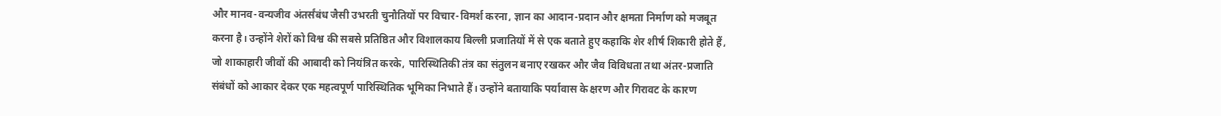और मानव-वन्यजीव अंतर्संबंध जैसी उभरती चुनौतियों पर विचार-विमर्श करना, ज्ञान का आदान-प्रदान और क्षमता निर्माण को मजबूत करना है। उन्होंने शेरों को विश्व की सबसे प्रतिष्ठित और विशालकाय बिल्ली प्रजातियों में से एक बताते हुए कहाकि शेर शीर्ष शिकारी होते हैं, जो शाकाहारी जीवों की आबादी को नियंत्रित करके, पारिस्थितिकी तंत्र का संतुलन बनाए रखकर और जैव विविधता तथा अंतर-प्रजाति संबंधों को आकार देकर एक महत्वपूर्ण पारिस्थितिक भूमिका निभाते हैं। उन्होंने बतायाकि पर्यावास के क्षरण और गिरावट के कारण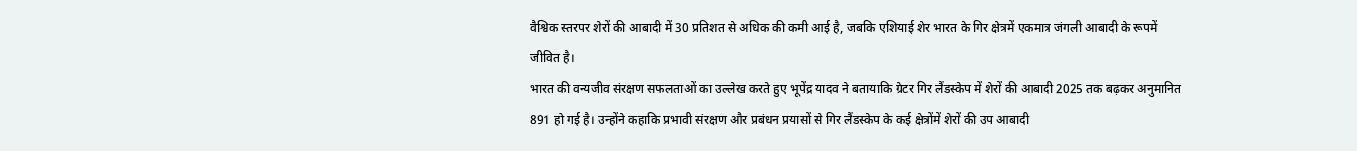वैश्विक स्तरपर शेरों की आबादी में 30 प्रतिशत से अधिक की कमी आई है, जबकि एशियाई शेर भारत के गिर क्षेत्रमें एकमात्र जंगली आबादी के रूपमें जीवित है।
भारत की वन्यजीव संरक्षण सफलताओं का उल्लेख करते हुए भूपेंद्र यादव ने बतायाकि ग्रेटर गिर लैंडस्केप में शेरों की आबादी 2025 तक बढ़कर अनुमानित 891 हो गई है। उन्होंने कहाकि प्रभावी संरक्षण और प्रबंधन प्रयासों से गिर लैंडस्केप के कई क्षेत्रोंमें शेरों की उप आबादी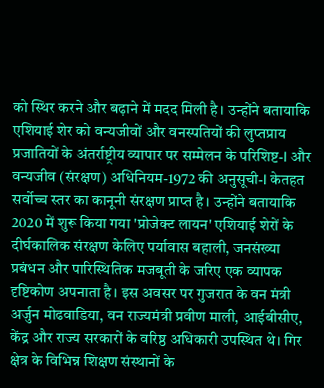को स्थिर करने और बढ़ाने में मदद मिली है। उन्होंने बतायाकि एशियाई शेर को वन्यजीवों और वनस्पतियों की लुप्तप्राय प्रजातियों के अंतर्राष्ट्रीय व्यापार पर सम्मेलन के परिशिष्ट-I और वन्यजीव (संरक्षण) अधिनियम-1972 की अनुसूची-I केतहत सर्वोच्च स्तर का कानूनी संरक्षण प्राप्त है। उन्होंने बतायाकि 2020 में शुरू किया गया 'प्रोजेक्ट लायन' एशियाई शेरों के दीर्घकालिक संरक्षण केलिए पर्यावास बहाली, जनसंख्या प्रबंधन और पारिस्थितिक मजबूती के जरिए एक व्यापक दृष्टिकोण अपनाता है। इस अवसर पर गुजरात के वन मंत्री अर्जुन मोढवाडिया, वन राज्यमंत्री प्रवीण माली, आईबीसीए, केंद्र और राज्य सरकारों के वरिष्ठ अधिकारी उपस्थित थे। गिर क्षेत्र के विभिन्न शिक्षण संस्थानों के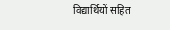विद्यार्थियों सहित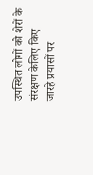उपस्थित लोगों को शेरों के संरक्षण केलिए किए जारहे प्रयासों पर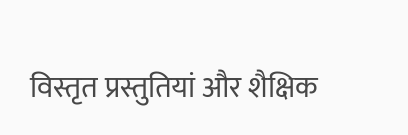विस्तृत प्रस्तुतियां और शैक्षिक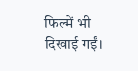फिल्में भी दिखाई गईं।